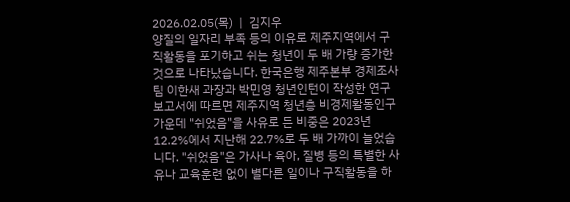2026.02.05(목)  |  김지우
양질의 일자리 부족 등의 이유로 제주지역에서 구직활동을 포기하고 쉬는 청년이 두 배 가량 증가한 것으로 나타났습니다. 한국은행 제주본부 경제조사팀 이한새 과장과 박민영 청년인턴이 작성한 연구보고서에 따르면 제주지역 청년층 비경제활동인구 가운데 "쉬었음"을 사유로 든 비중은 2023년 12.2%에서 지난해 22.7%로 두 배 가까이 늘었습니다. "쉬었음"은 가사나 육아, 질병 등의 특별한 사유나 교육훈련 없이 별다른 일이나 구직활동을 하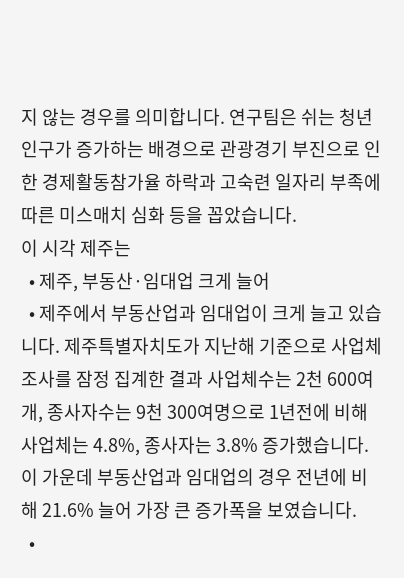지 않는 경우를 의미합니다. 연구팀은 쉬는 청년 인구가 증가하는 배경으로 관광경기 부진으로 인한 경제활동참가율 하락과 고숙련 일자리 부족에 따른 미스매치 심화 등을 꼽았습니다.
이 시각 제주는
  • 제주, 부동산·임대업 크게 늘어
  • 제주에서 부동산업과 임대업이 크게 늘고 있습니다. 제주특별자치도가 지난해 기준으로 사업체조사를 잠정 집계한 결과 사업체수는 2천 600여개, 종사자수는 9천 300여명으로 1년전에 비해 사업체는 4.8%, 종사자는 3.8% 증가했습니다. 이 가운데 부동산업과 임대업의 경우 전년에 비해 21.6% 늘어 가장 큰 증가폭을 보였습니다.
  •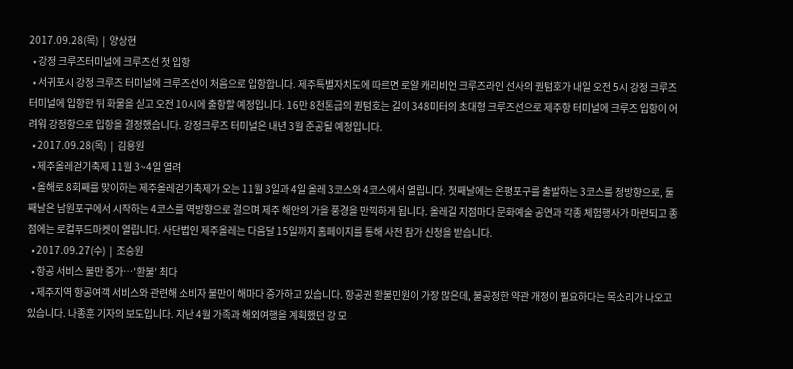2017.09.28(목)  |  양상현
  • 강정 크루즈터미널에 크루즈선 첫 입항
  • 서귀포시 강정 크루즈 터미널에 크루즈선이 처음으로 입항합니다. 제주특별자치도에 따르면 로얄 캐리비언 크루즈라인 선사의 퀀텀호가 내일 오전 5시 강정 크루즈 터미널에 입항한 뒤 화물을 싣고 오전 10시에 출항할 예정입니다. 16만 8천톤급의 퀀텀호는 길이 348미터의 초대형 크루즈선으로 제주항 터미널에 크루즈 입항이 어려워 강정항으로 입항을 결정했습니다. 강정크루즈 터미널은 내년 3월 준공될 예정입니다.
  • 2017.09.28(목)  |  김용원
  • 제주올레걷기축제 11월 3~4일 열려
  • 올해로 8회째를 맞이하는 제주올레걷기축제가 오는 11월 3일과 4일 올레 3코스와 4코스에서 열립니다. 첫째날에는 온평포구를 출발하는 3코스를 정방향으로, 둘째날은 남원포구에서 시작하는 4코스를 역방향으로 걸으며 제주 해안의 가을 풍경을 만끽하게 됩니다. 올레길 지점마다 문화예술 공연과 각종 체험행사가 마련되고 종점에는 로컬푸드마켓이 열립니다. 사단법인 제주올레는 다음달 15일까지 홈페이지를 통해 사전 참가 신청을 받습니다.
  • 2017.09.27(수)  |  조승원
  • 항공 서비스 불만 증가…'환불' 최다
  • 제주지역 항공여객 서비스와 관련해 소비자 불만이 해마다 증가하고 있습니다. 항공권 환불민원이 가장 많은데, 불공정한 약관 개정이 필요하다는 목소리가 나오고 있습니다. 나종훈 기자의 보도입니다. 지난 4월 가족과 해외여행을 계획했던 강 모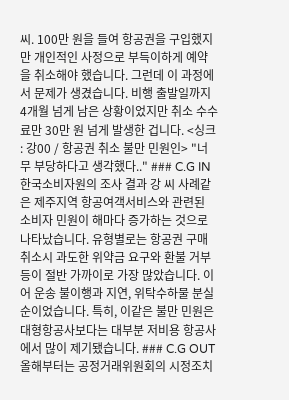씨. 100만 원을 들여 항공권을 구입했지만 개인적인 사정으로 부득이하게 예약을 취소해야 했습니다. 그런데 이 과정에서 문제가 생겼습니다. 비행 출발일까지 4개월 넘게 남은 상황이었지만 취소 수수료만 30만 원 넘게 발생한 겁니다. <싱크 : 강00 / 항공권 취소 불만 민원인> "너무 부당하다고 생각했다.." ### C.G IN 한국소비자원의 조사 결과 강 씨 사례같은 제주지역 항공여객서비스와 관련된 소비자 민원이 해마다 증가하는 것으로 나타났습니다. 유형별로는 항공권 구매 취소시 과도한 위약금 요구와 환불 거부 등이 절반 가까이로 가장 많았습니다. 이어 운송 불이행과 지연, 위탁수하물 분실 순이었습니다. 특히, 이같은 불만 민원은 대형항공사보다는 대부분 저비용 항공사에서 많이 제기됐습니다. ### C.G OUT 올해부터는 공정거래위원회의 시정조치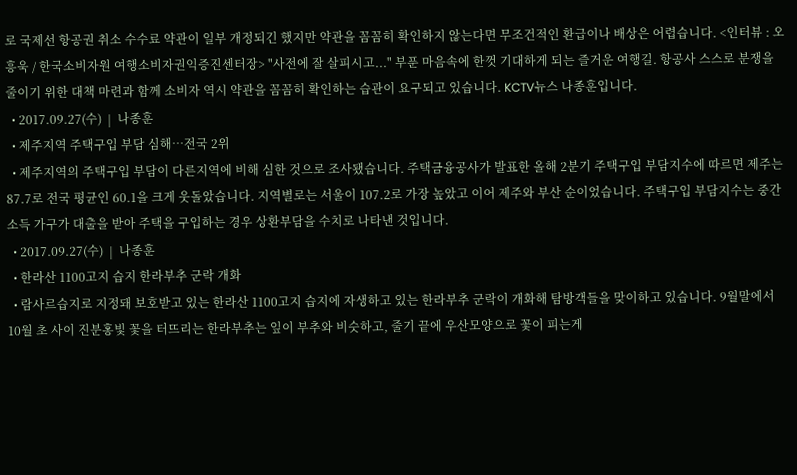로 국제선 항공권 취소 수수료 약관이 일부 개정되긴 했지만 약관을 꼼꼼히 확인하지 않는다면 무조건적인 환급이나 배상은 어렵습니다. <인터뷰 : 오흥욱 / 한국소비자원 여행소비자권익증진센터장> "사전에 잘 살피시고..." 부푼 마음속에 한껏 기대하게 되는 즐거운 여행길. 항공사 스스로 분쟁을 줄이기 위한 대책 마련과 함께 소비자 역시 약관을 꼼꼼히 확인하는 습관이 요구되고 있습니다. KCTV뉴스 나종훈입니다.
  • 2017.09.27(수)  |  나종훈
  • 제주지역 주택구입 부담 심해…전국 2위
  • 제주지역의 주택구입 부담이 다른지역에 비해 심한 것으로 조사됐습니다. 주택금융공사가 발표한 올해 2분기 주택구입 부담지수에 따르면 제주는 87.7로 전국 평균인 60.1을 크게 웃돌았습니다. 지역별로는 서울이 107.2로 가장 높았고 이어 제주와 부산 순이었습니다. 주택구입 부담지수는 중간소득 가구가 대출을 받아 주택을 구입하는 경우 상환부담을 수치로 나타낸 것입니다.
  • 2017.09.27(수)  |  나종훈
  • 한라산 1100고지 습지 한라부추 군락 개화
  • 람사르습지로 지정돼 보호받고 있는 한라산 1100고지 습지에 자생하고 있는 한라부추 군락이 개화해 탐방객들을 맞이하고 있습니다. 9월말에서 10월 초 사이 진분홍빛 꽃을 터뜨리는 한라부추는 잎이 부추와 비슷하고, 줄기 끝에 우산모양으로 꽃이 피는게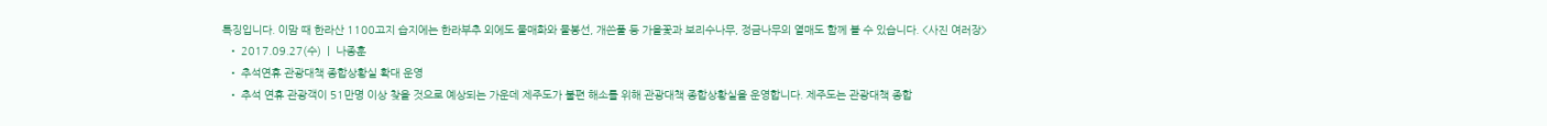특징입니다. 이맘 때 한라산 1100고지 습지에는 한라부추 외에도 물매화와 물봉선, 개쓴풀 등 가을꽃과 보리수나무, 정금나무의 열매도 함께 볼 수 있습니다. <사진 여러장>
  • 2017.09.27(수)  |  나종훈
  • 추석연휴 관광대책 종합상황실 확대 운영
  • 추석 연휴 관광객이 51만명 이상 찾을 것으로 예상되는 가운데 제주도가 불편 해소를 위해 관광대책 종합상황실을 운영합니다. 제주도는 관광대책 종합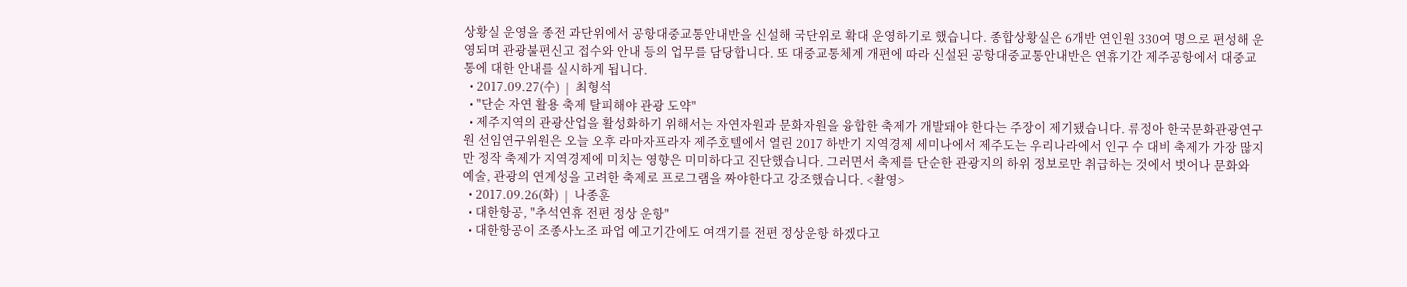상황실 운영을 종전 과단위에서 공항대중교통안내반을 신설해 국단위로 확대 운영하기로 했습니다. 종합상황실은 6개반 연인원 330여 명으로 편성해 운영되며 관광불편신고 접수와 안내 등의 업무를 담당합니다. 또 대중교통체계 개편에 따라 신설된 공항대중교통안내반은 연휴기간 제주공항에서 대중교통에 대한 안내를 실시하게 됩니다.
  • 2017.09.27(수)  |  최형석
  • "단순 자연 활용 축제 탈피해야 관광 도약"
  • 제주지역의 관광산업을 활성화하기 위해서는 자연자원과 문화자원을 융합한 축제가 개발돼야 한다는 주장이 제기됐습니다. 류정아 한국문화관광연구원 선임연구위원은 오늘 오후 라마자프라자 제주호텔에서 열린 2017 하반기 지역경제 세미나에서 제주도는 우리나라에서 인구 수 대비 축제가 가장 많지만 정작 축제가 지역경제에 미치는 영향은 미미하다고 진단했습니다. 그러면서 축제를 단순한 관광지의 하위 정보로만 취급하는 것에서 벗어나 문화와 예술, 관광의 연계성을 고려한 축제로 프로그램을 짜야한다고 강조했습니다. <촬영>
  • 2017.09.26(화)  |  나종훈
  • 대한항공, "추석연휴 전편 정상 운항"
  • 대한항공이 조종사노조 파업 예고기간에도 여객기를 전편 정상운항 하겠다고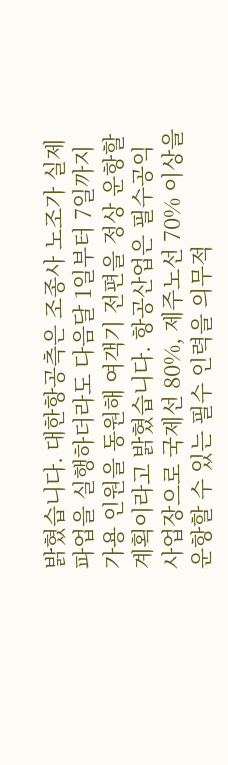밝혔습니다. 대한항공측은 조종사 노조가 실제 파업을 실행하더라도 다음달 1일부터 7일까지 가용 인원을 동원해 여객기 전편을 정상 운항할 계획이라고 밝혔습니다. 항공산업은 필수공익 사업장으로 국제선 80%, 제주노선 70% 이상을 운항할 수 있는 필수 인력을 의무적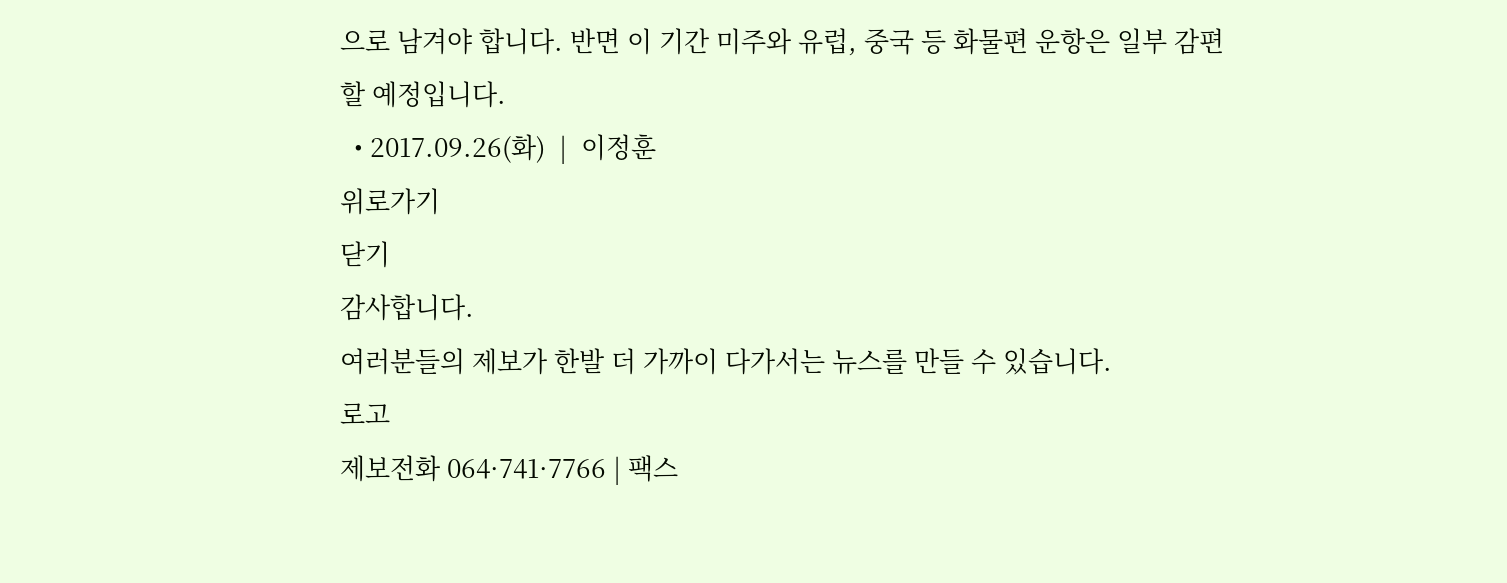으로 남겨야 합니다. 반면 이 기간 미주와 유럽, 중국 등 화물편 운항은 일부 감편할 예정입니다.
  • 2017.09.26(화)  |  이정훈
위로가기
닫기
감사합니다.
여러분들의 제보가 한발 더 가까이 다가서는 뉴스를 만들 수 있습니다.
로고
제보전화 064·741·7766 | 팩스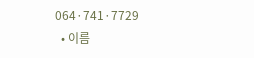064·741·7729
  • 이름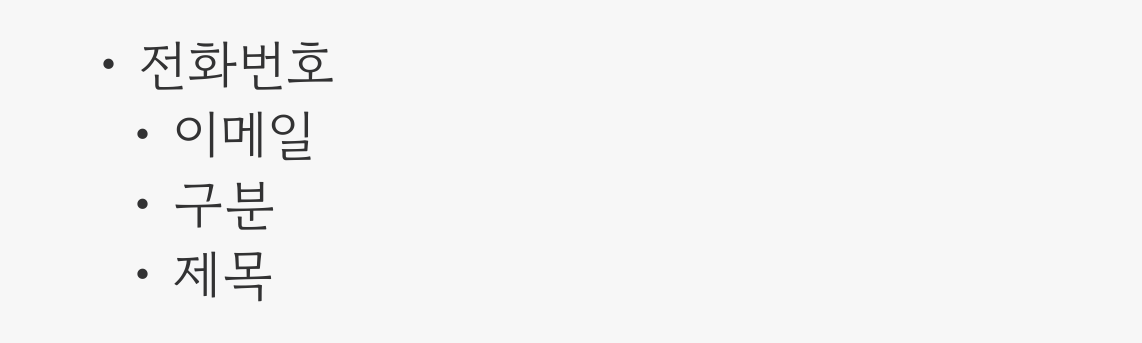• 전화번호
  • 이메일
  • 구분
  • 제목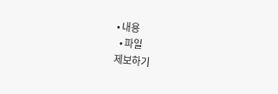• 내용
  • 파일
제보하기